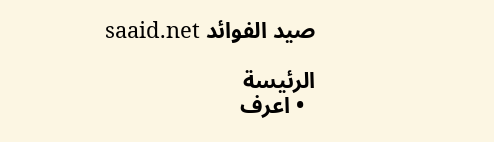صيد الفوائد saaid.net

الرئيسة
  • اعرف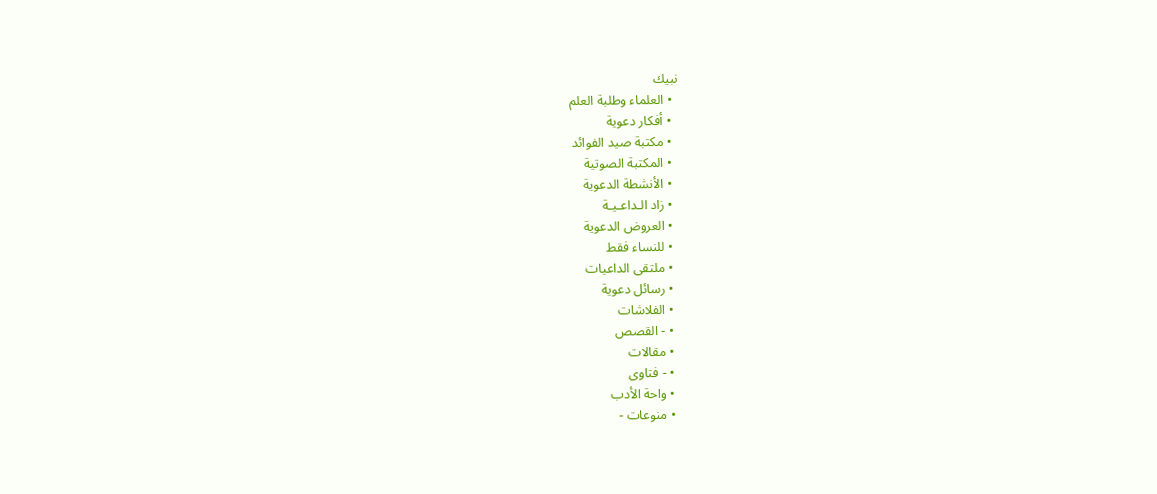نبيك
  • العلماء وطلبة العلم
  • أفكار دعوية
  • مكتبة صيد الفوائد
  • المكتبة الصوتية
  • الأنشطة الدعوية
  • زاد الـداعـيـة
  • العروض الدعوية
  • للنساء فقط
  • ملتقى الداعيات
  • رسائل دعوية
  • الفلاشات
  • - القصص
  • مقالات
  • - فتاوى
  • واحة الأدب
  • منوعات -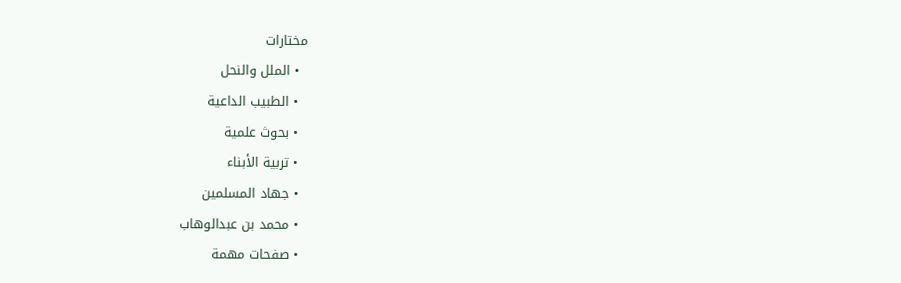مختارات
  • الملل والنحل
  • الطبيب الداعية
  • بحوث علمية
  • تربية الأبناء
  • جهاد المسلمين
  • محمد بن عبدالوهاب
  • صفحات مهمة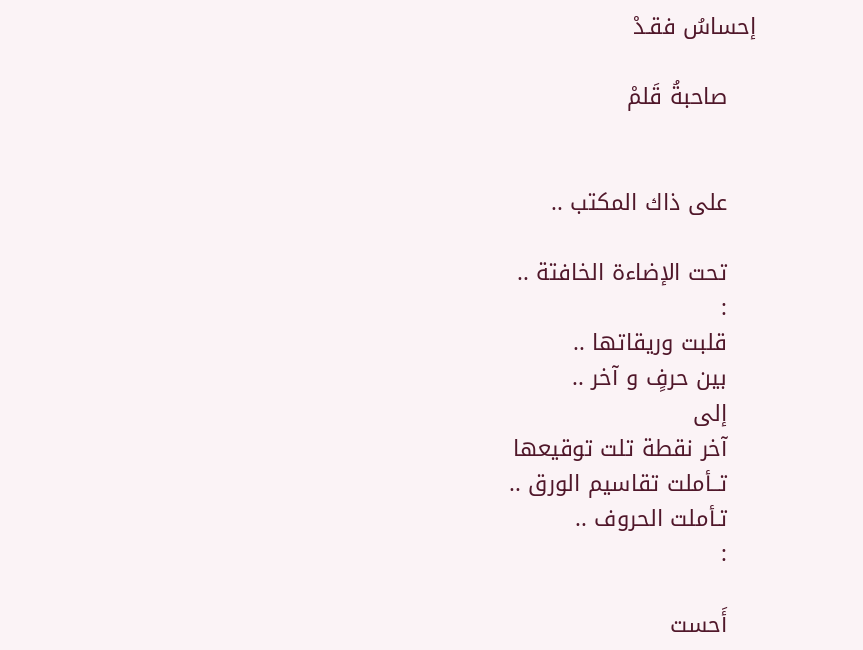إحساسُ فقـدْ

    صاحبةُ قَلمْ


    على ذاك المكتب ..

    تحت الإضاءة الخافتة ..
    :
    قلبت وريقاتها ..
    بين حرفٍ و آخر ..
    إلى
    آخر نقطة تلت توقيعها
    تــأملت تقاسيم الورق ..
    تـأملت الحروف ..
    :

    أَحست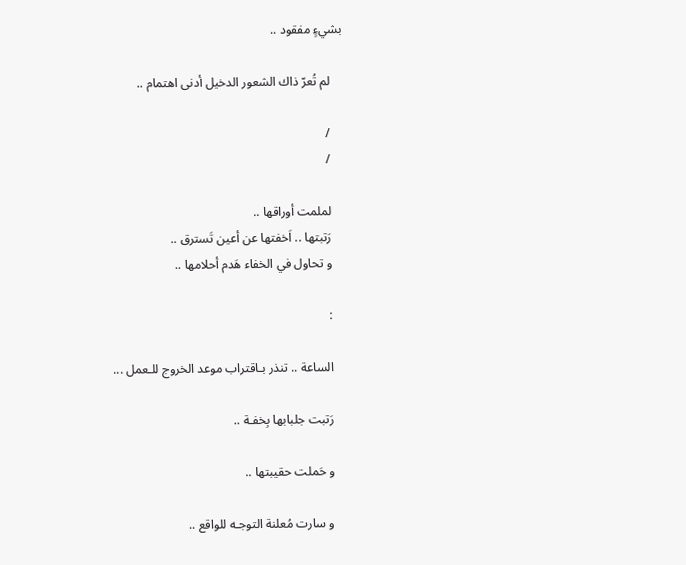بشيءٍ مفقود ..

    لم تُعرّ ذاك الشعور الدخيل أدنى اهتمام ..

    /
    /

    لملمت أوراقها ..
    رَتبتها .. اَخفتها عن أعين تَسترق ..
    و تحاول في الخفاء هَدم أحلامها ..

    :

    الساعة .. تنذر بـاقتراب موعد الخروج للـعمل ...

    رَتبت جلبابها بِخفـة ..

    و حَملت حقيبتها ..

    و سارت مُعلنة التوجـه للواقع ..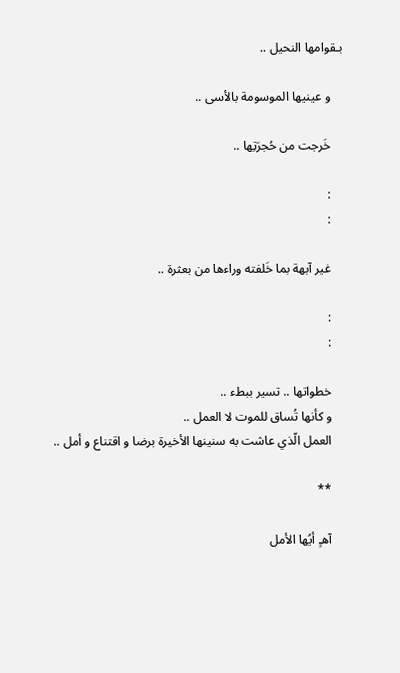بـقوامها النحيل ..

    و عينيها الموسومة بالأسى ..

    خَرجت من حُجرَتِها ..

    :
    :

    غير آبهة بما خَلفته وراءها من بعثرة ..

    :
    :

    خطواتها .. تسير ببطء ..
    و كأنها تُساق للموت لا العمل ..
    العمل الّذي عاشت به سنينها الأخيرة برضا و اقتناع و أمل ..

    **

    آهـٍ أيُها الأمل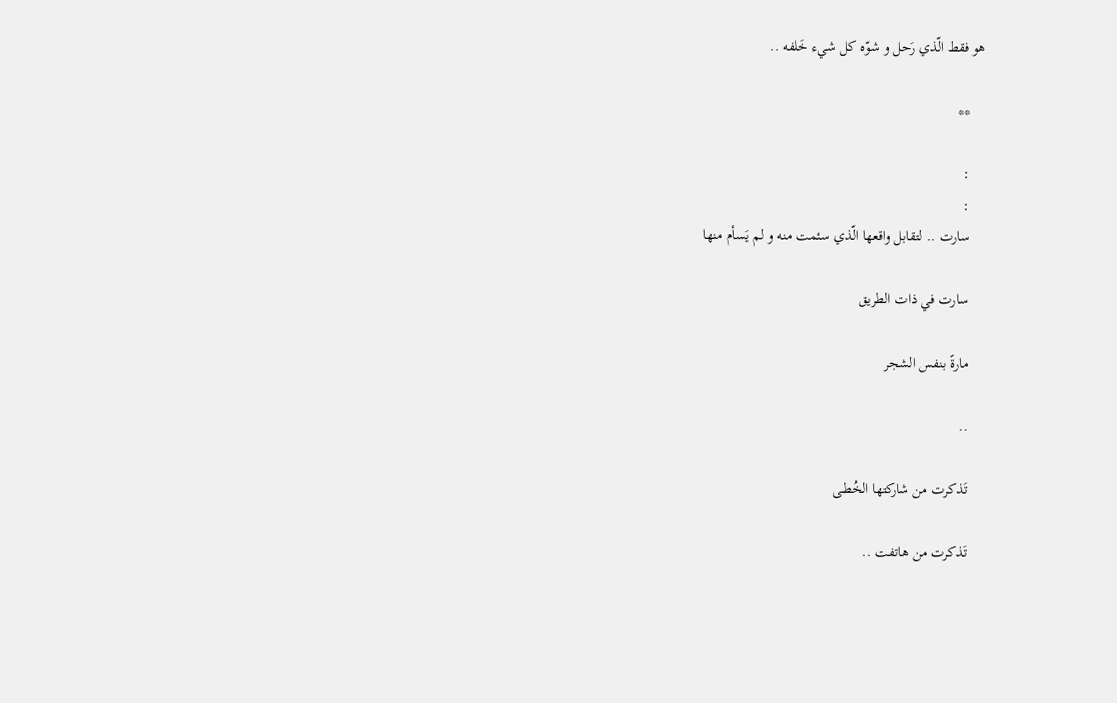هو فقط الّذي رَحل و شوّه كل شيء خَلفه ..

    **

    :
    :
    سارت .. لتقابل واقعها الّذي سئمت منه و لم يَسأم منها

    سارت في ذات الطريق

    مارةً بنفس الشجر

    ..

    تَذكرت من شاركتها الخُطـى

    تَذكرت من هاتفت ..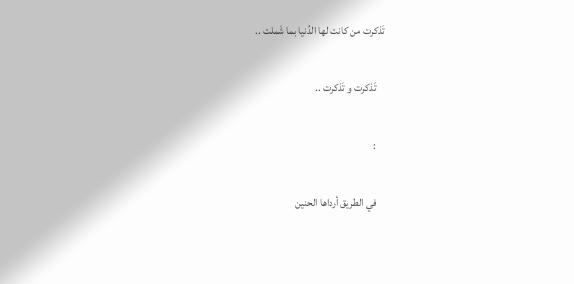تَذكرت من كانت لها الدُنيا بما شَملت ..

    تَذكرت و تَذكرت ..

    :

    في الطريق أرداها الحنين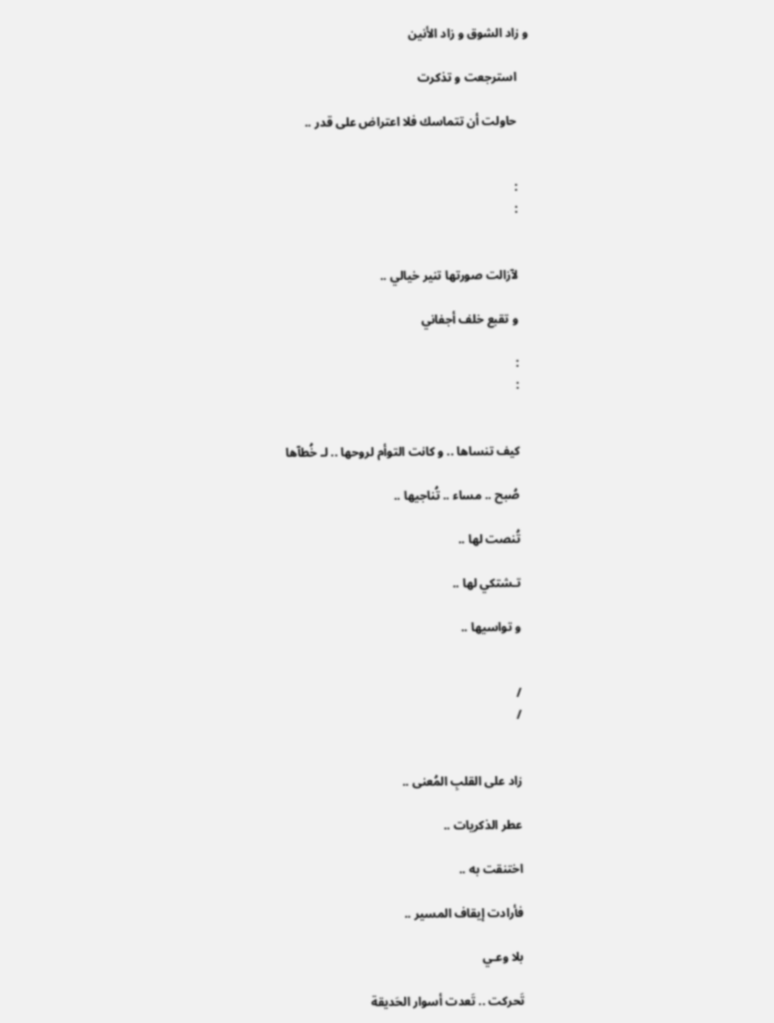و زاد الشوق و زاد الأنين

    استرجعت و تذكرت

    حاولت أن تتماسك فلا اعتراض على قدر ..


    :
    :


    لآزالت صورتها تنير خيالي ..

    و تقبع خلف أجفاني

    :
    :


    كيف تنساها .. و كانت التوأم لروحها .. لـ خُطآها

    صُبح .. مساء .. تُناجيها ..

    تُنصت لها ..

    تـشتكي لها ..

    و تواسيها ..


    /
    /


    زاد على القلبِ المُعنى ..

    عطر الذكريات ..

    اختنقت به ..

    فأرادت إيقاف المسير ..

    بلا وعـي

    تَحركت .. تَعدت أسوار الحَديقة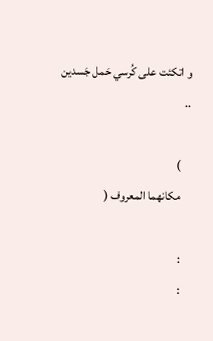و اتكئت على كُرسي حَمل جَسدين ..

    )
    مكانهما المعروف (

    :
    :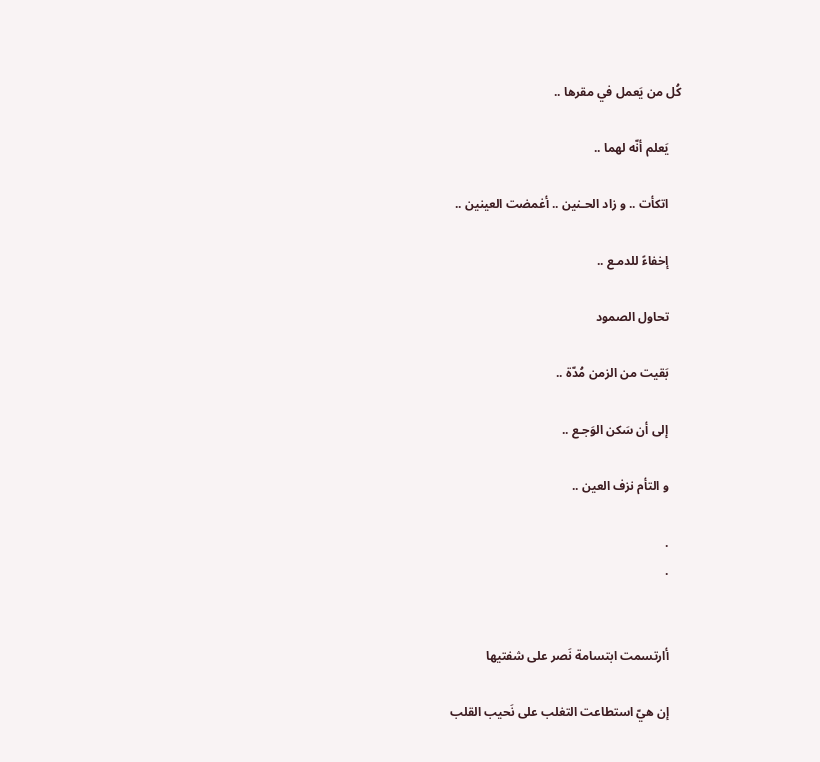كُل من يَعمل في مقرها ..

    يَعلم أنّه لهما ..

    اتكأت .. و زاد الحـنين .. أغمضت العينين ..

    إخفاءً للدمـع ..

    تحاول الصمود

    بَقيت من الزمن مُدّة ..

    إلى أن سَكن الوَجـع ..

    و التأم نزف العين ..

    .
    .


    أارتسمت ابتسامة نَصر على شفتيها

    إن هيّ استطاعت التغلب على نَحيب القلب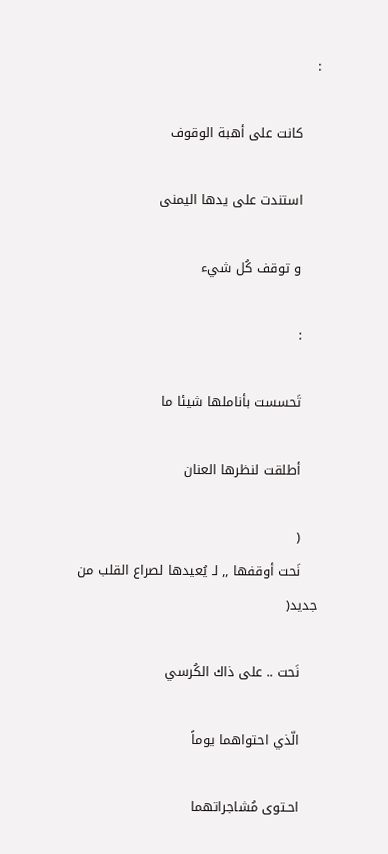:

    كانت على أهبة الوقوف

    استندت على يدها اليمنى

    و توقف كُل شيء

    :

    تَحسست بأناملها شيئا ما

    أطلقت لنظرها العنان

    (
    نَحت أوقفها ,, لـ يُعيدها لصراع القلب من جديد(

    نَحت .. على ذاك الكُرسي

    الّذي احتواهما يوماً

    احـتوى مُشاجراتهما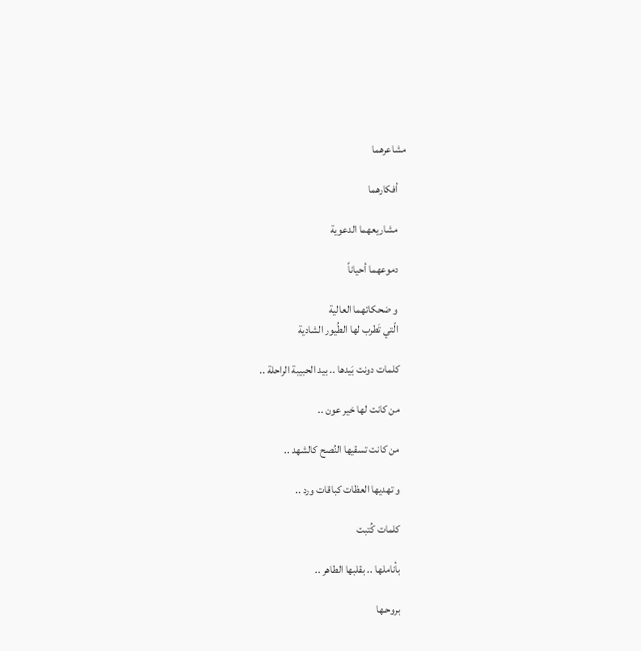مشاعرهما

    أفكارهما

    مشاريعهما الدعوية

    دموعهما أحياناً

    و ضحكاتهما العالية
    الّتي تَطرب لها الطُيور الشادية

    كلمات دونت بَيدها .. بيد الحبيبة الراحلة ..

    من كانت لها خير عون ..

    من كانت تسقيها النُصح كالشهد ..

    و تهديها العظات كباقات ورد ..

    كلمات كُتبت

    بأناملها .. بقلبها الطاهر ..

    بروحـها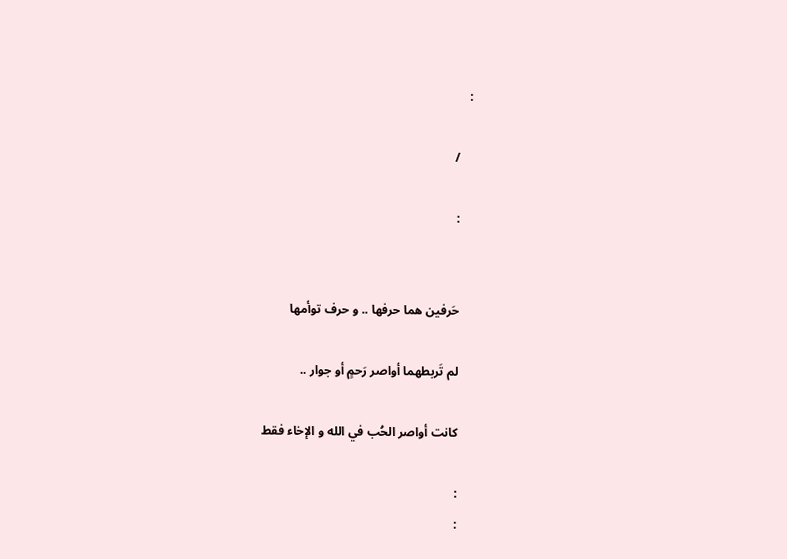:

    /

    :


    حَرفين هما حرفها .. و حرف توأمها

    لم تَربطهما أواصر رَحمٍ أو جوار ..

    كانت أواصر الحُب في الله و الإخاء فقط

    :
    :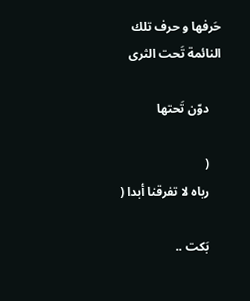حَرفها و حرف تلك النائمة تَحت الثرى

    دوّن تَحتها

    (
    رباه لا تفرقنا أبدا (

    بَكت ..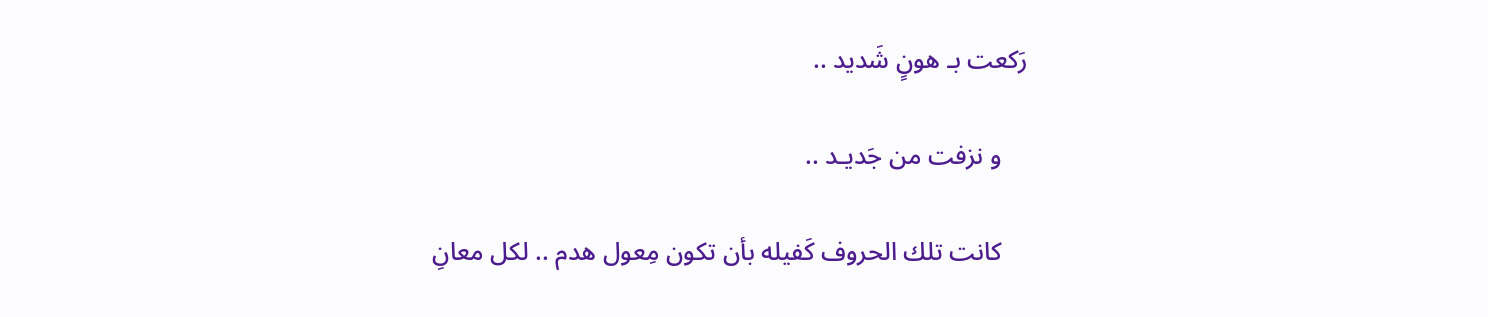رَكعت بـ هونٍ شَديد ..

    و نزفت من جَديـد ..

    كانت تلك الحروف كَفيله بأن تكون مِعول هدم .. لكل معانِ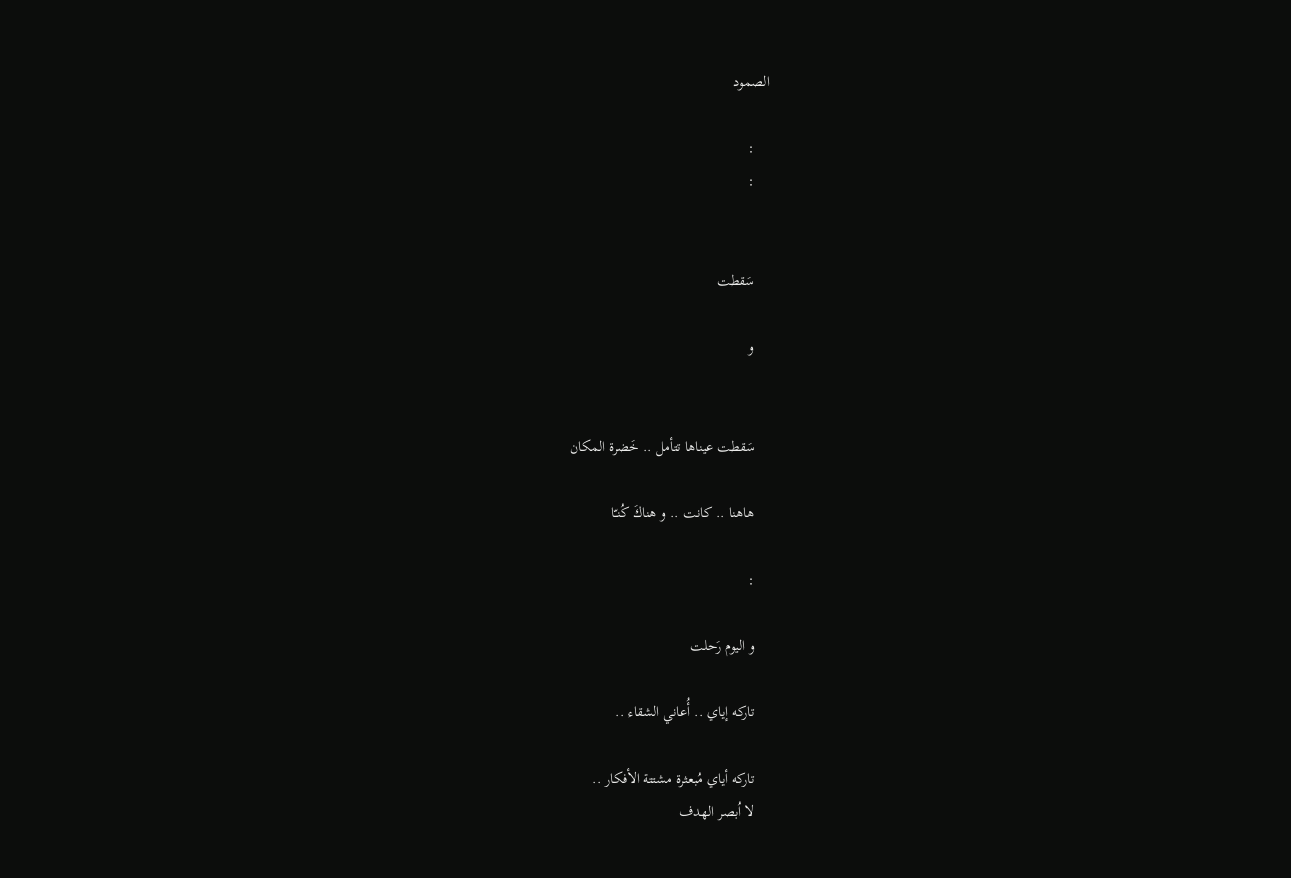الصمود

    :
    :


    سَقطت

    و


    سَقطت عيناها تتأمل .. خَضرة المكان

    هاهنا .. كانت .. و هناكَ كُنـّا

    :

    و اليوم رَحلت

    تاركه إياي .. أُعاني الشقاء ..

    تاركه أياي مُبعثرة مشتتة الأفكار ..
    لا اُبصر الهدف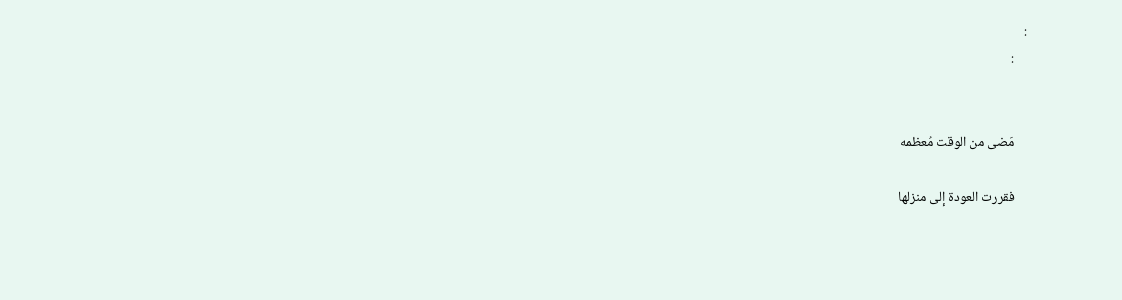:
    :


    مَضى من الوقت مُعظمه

    فقررت العودة إلى منزلها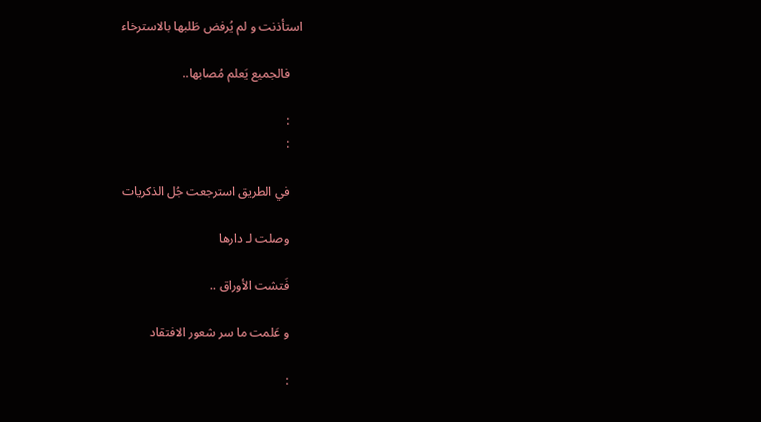استأذنت و لم يُرفض طَلبها بالاسترخاء

    فالجميع يَعلم مُصابها..

    :
    :

    في الطريق استرجعت جُل الذكريات

    وصلت لـ دارها

    فَتشت الأوراق ..

    و عَلمت ما سر شعور الافتقاد

    :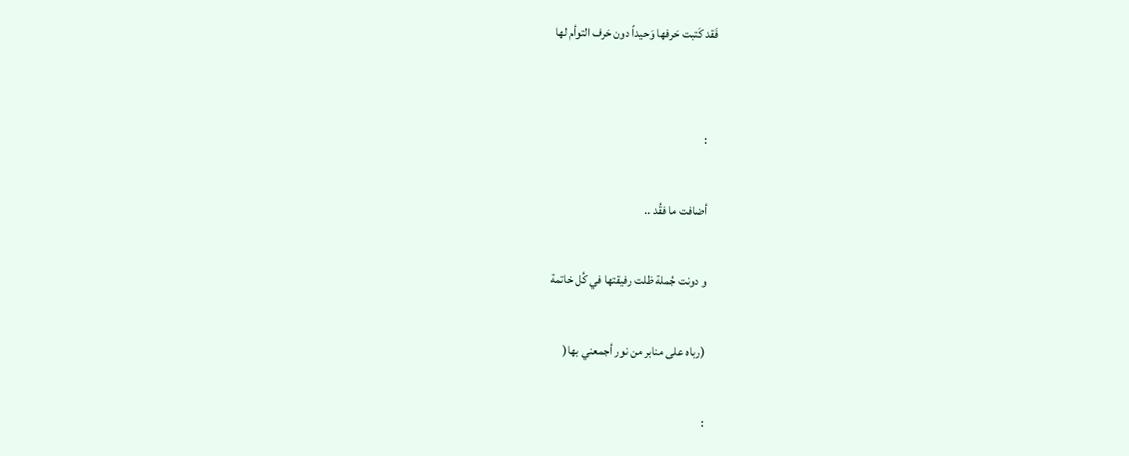فَقد كَتبت حَرفها وَحيداً دون حَرف التوأم لها


    :

    أضافت ما فقُد ..

    و دونت جُملة ظلت رفيقتها في كُل خاتمة

    (رباه على منابر من نور أجمعني بها(

    :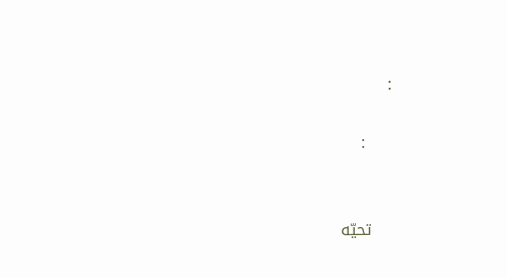:

     :


    تحيّه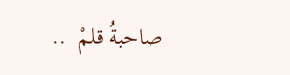صاحبةُ قلمْ  ..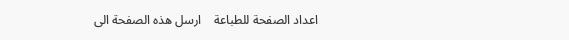اعداد الصفحة للطباعة    ارسل هذه الصفحة الى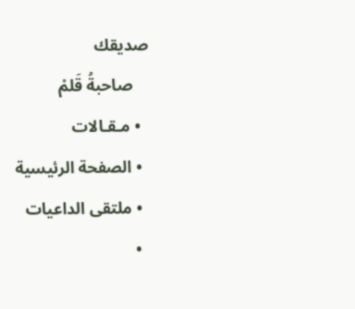صديقك
    صاحبةُ قَلمْ
  • مـقـالات
  • الصفحة الرئيسية
  • ملتقى الداعيات
  •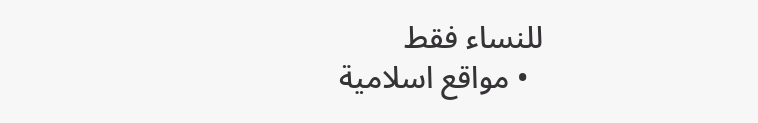للنساء فقط
  • مواقع اسلامية